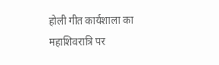होली गीत कार्यशाला का महाशिवरात्रि पर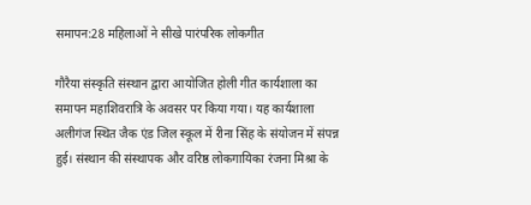समापन:28 महिलाओं ने सीखे पारंपरिक लोकगीत

गौरैया संस्कृति संस्थान द्वारा आयोजित होली गीत कार्यशाला का समापन महाशिवरात्रि के अवसर पर किया गया। यह कार्यशाला अलीगंज स्थित जैक एंड जिल स्कूल में रीना सिंह के संयोजन में संपन्न हुई। संस्थान की संस्थापक और वरिष्ठ लोकगायिका रंजना मिश्रा के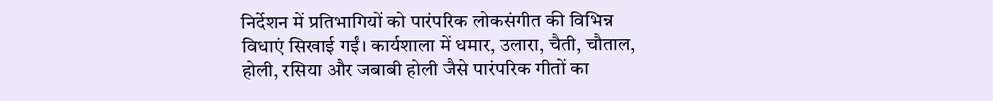निर्देशन में प्रतिभागियों को पारंपरिक लोकसंगीत की विभिन्न विधाएं सिखाई गईं। कार्यशाला में धमार, उलारा, चैती, चौताल, होली, रसिया और जबाबी होली जैसे पारंपरिक गीतों का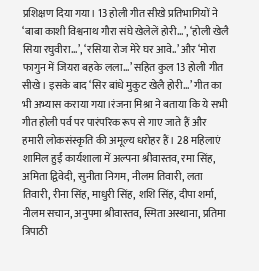प्रशिक्षण दिया गया। 13 होली गीत सीखे प्रतिभागियों ने ‘बाबा काशी विश्वनाथ गौरा संघे खेलेलें होरी…’, ‘होली खेलै सिया रघुवीरा…’, ‘रसिया रोज मेरे घर आवे..’ और ‘मोरा फागुन में जियरा बहके लला…’ सहित कुल 13 होली गीत सीखे। इसके बाद ‘सिर बांधे मुकुट खेलै होरी…’ गीत का भी अभ्यास कराया गया।रंजना मिश्रा ने बताया कि ये सभी गीत होली पर्व पर पारंपरिक रूप से गाए जाते हैं और हमारी लोकसंस्कृति की अमूल्य धरोहर हैं। 28 महिलाएं शामिल हुईं कार्यशाला में अल्पना श्रीवास्तव, रमा सिंह, अमिता द्विवेदी, सुनीता निगम, नीलम तिवारी, लता तिवारी, रीना सिंह, माधुरी सिंह, शशि सिंह, दीपा शर्मा, नीलम सचान, अनुपमा श्रीवास्तव, स्मिता अस्थाना, प्रतिमा त्रिपाठी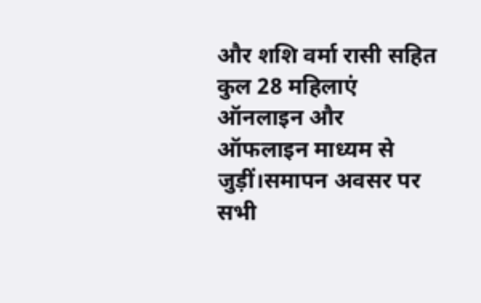और शशि वर्मा रासी सहित कुल 28 महिलाएं ऑनलाइन और ऑफलाइन माध्यम से जुड़ीं।समापन अवसर पर सभी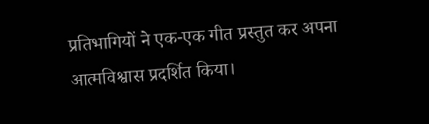प्रतिभागियों ने एक-एक गीत प्रस्तुत कर अपना आत्मविश्वास प्रदर्शित किया।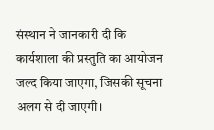संस्थान ने जानकारी दी कि कार्यशाला की प्रस्तुति का आयोजन जल्द किया जाएगा, जिसकी सूचना अलग से दी जाएगी।